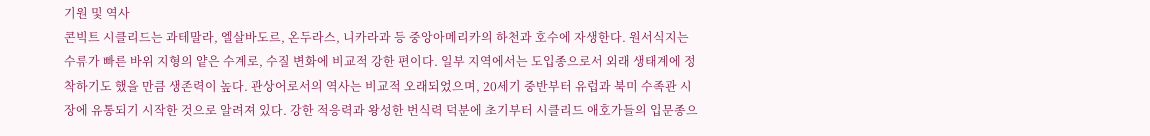기원 및 역사
콘빅트 시클리드는 과테말라, 엘살바도르, 온두라스, 니카라과 등 중앙아메리카의 하천과 호수에 자생한다. 원서식지는 수류가 빠른 바위 지형의 얕은 수계로, 수질 변화에 비교적 강한 편이다. 일부 지역에서는 도입종으로서 외래 생태계에 정착하기도 했을 만큼 생존력이 높다. 관상어로서의 역사는 비교적 오래되었으며, 20세기 중반부터 유럽과 북미 수족관 시장에 유통되기 시작한 것으로 알려져 있다. 강한 적응력과 왕성한 번식력 덕분에 초기부터 시클리드 애호가들의 입문종으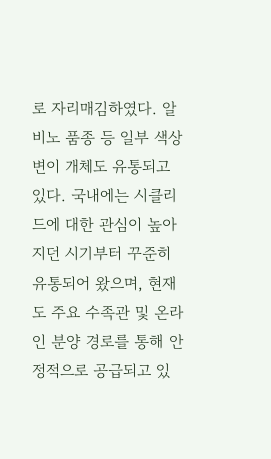로 자리매김하였다. 알비노 품종 등 일부 색상 변이 개체도 유통되고 있다. 국내에는 시클리드에 대한 관심이 높아지던 시기부터 꾸준히 유통되어 왔으며, 현재도 주요 수족관 및 온라인 분양 경로를 통해 안정적으로 공급되고 있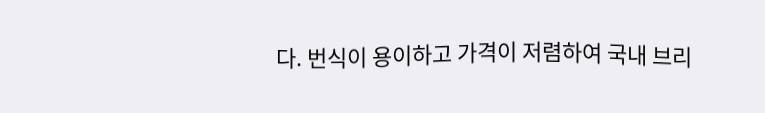다. 번식이 용이하고 가격이 저렴하여 국내 브리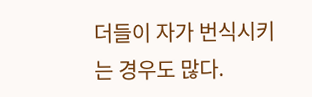더들이 자가 번식시키는 경우도 많다.